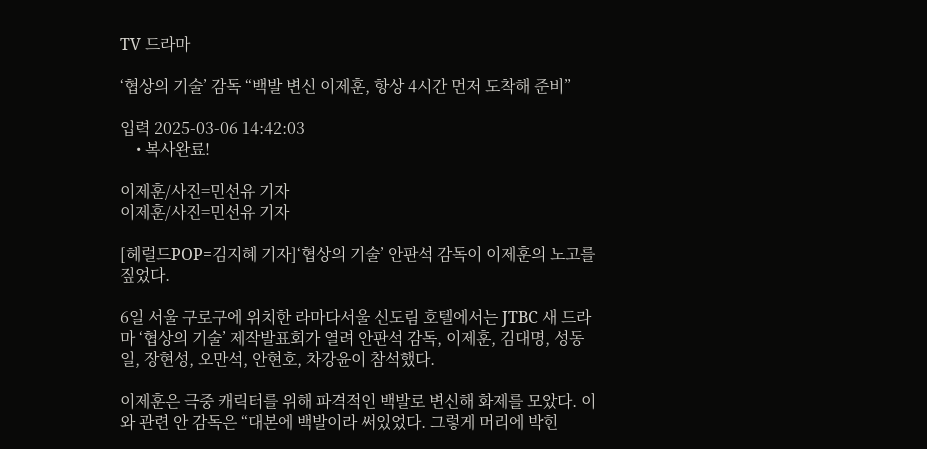TV 드라마

‘협상의 기술’ 감독 “백발 변신 이제훈, 항상 4시간 먼저 도착해 준비”

입력 2025-03-06 14:42:03
    • 복사완료!

이제훈/사진=민선유 기자
이제훈/사진=민선유 기자

[헤럴드POP=김지혜 기자]‘협상의 기술’ 안판석 감독이 이제훈의 노고를 짚었다.

6일 서울 구로구에 위치한 라마다서울 신도림 호텔에서는 JTBC 새 드라마 ‘협상의 기술’ 제작발표회가 열려 안판석 감독, 이제훈, 김대명, 성동일, 장현성, 오만석, 안현호, 차강윤이 참석했다.

이제훈은 극중 캐릭터를 위해 파격적인 백발로 변신해 화제를 모았다. 이와 관련 안 감독은 “대본에 백발이라 써있었다. 그렇게 머리에 박힌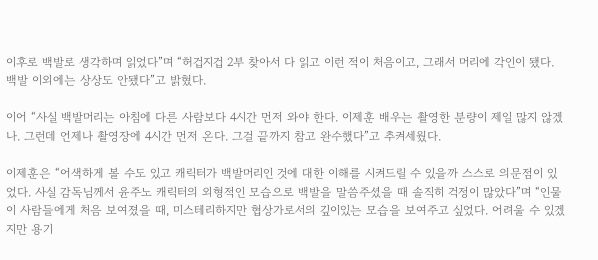이후로 백발로 생각하며 읽었다”며 “허겁지겁 2부 찾아서 다 읽고 이런 적이 처음이고, 그래서 머리에 각인이 됐다. 백발 이외에는 상상도 안됐다”고 밝혔다.

이어 “사실 백발머리는 아침에 다른 사람보다 4시간 먼저 와야 한다. 이제훈 배우는 촬영한 분량이 제일 많지 않겠나. 그런데 언제나 촬영장에 4시간 먼저 온다. 그걸 끝까지 참고 완수했다”고 추켜세웠다.

이제훈은 “어색하게 볼 수도 있고 캐릭터가 백발머리인 것에 대한 이해를 시켜드릴 수 있을까 스스로 의문점이 있었다. 사실 감독님께서 윤주노 캐릭터의 외형적인 모습으로 백발을 말씀주셨을 때 솔직히 걱정이 많았다”며 “인물이 사람들에게 처음 보여졌을 때, 미스테리하지만 협상가로서의 깊이있는 모습을 보여주고 싶었다. 어려울 수 있겠지만 용기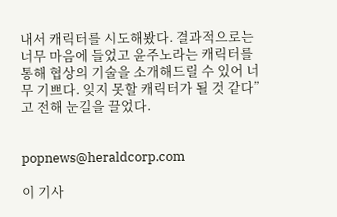내서 캐릭터를 시도해봤다. 결과적으로는 너무 마음에 들었고 윤주노라는 캐릭터를 통해 협상의 기술을 소개해드릴 수 있어 너무 기쁘다. 잊지 못할 캐릭터가 될 것 같다”고 전해 눈길을 끌었다.


popnews@heraldcorp.com

이 기사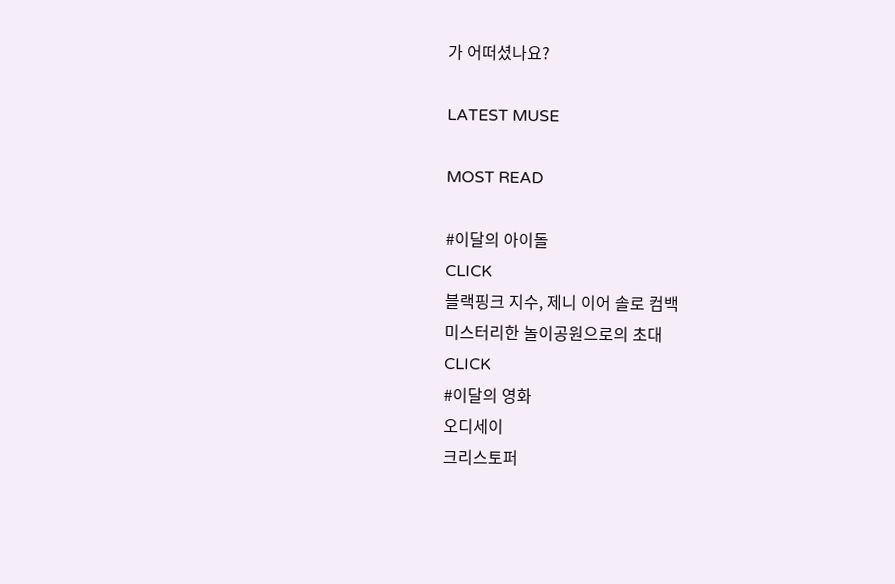가 어떠셨나요?

LATEST MUSE

MOST READ

#이달의 아이돌
CLICK
블랙핑크 지수, 제니 이어 솔로 컴백
미스터리한 놀이공원으로의 초대
CLICK
#이달의 영화
오디세이
크리스토퍼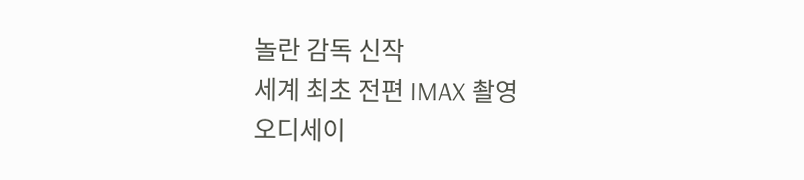놀란 감독 신작
세계 최초 전편 IMAX 촬영
오디세이